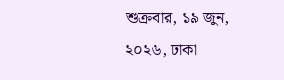শুক্রবার, ১৯ জুন, ২০২৬, ঢাকা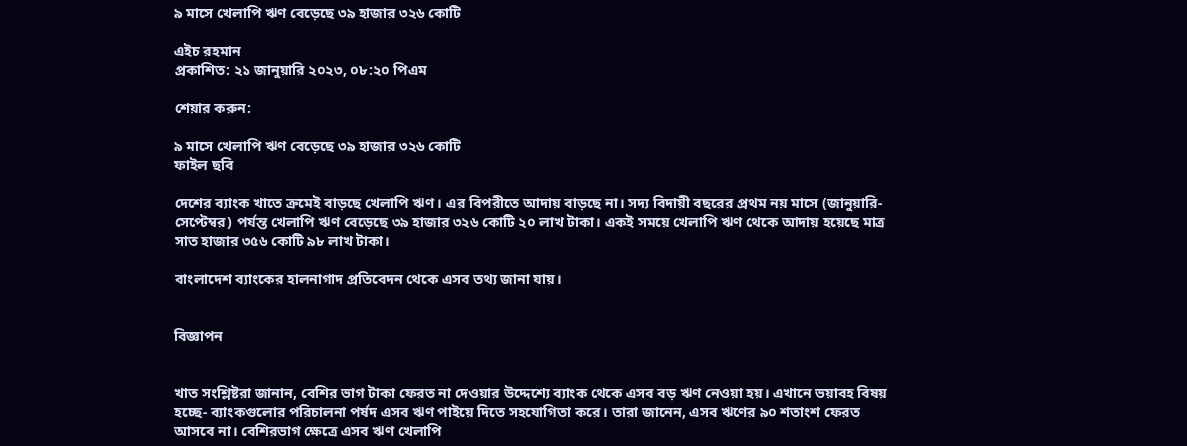৯ মাসে খেলাপি ঋণ বেড়েছে ৩৯ হাজার ৩২৬ কোটি

এইচ রহমান
প্রকাশিত: ২১ জানুয়ারি ২০২৩, ০৮:২০ পিএম

শেয়ার করুন:

৯ মাসে খেলাপি ঋণ বেড়েছে ৩৯ হাজার ৩২৬ কোটি
ফাইল ছবি

দেশের ব্যাংক খাতে ক্রমেই বাড়ছে খেলাপি ঋণ। এর বিপরীতে আদায় বাড়ছে না। সদ্য বিদায়ী বছরের প্রথম নয় মাসে (জানুয়ারি-সেপ্টেম্বর) পর্যন্ত খেলাপি ঋণ বেড়েছে ৩৯ হাজার ৩২৬ কোটি ২০ লাখ টাকা। একই সময়ে খেলাপি ঋণ থেকে আদায় হয়েছে মাত্র সাত হাজার ৩৫৬ কোটি ৯৮ লাখ টাকা।

বাংলাদেশ ব্যাংকের হালনাগাদ প্রতিবেদন থেকে এসব তথ্য জানা যায়।


বিজ্ঞাপন


খাত সংশ্লিষ্টরা জানান, বেশির ভাগ টাকা ফেরত না দেওয়ার উদ্দেশ্যে ব্যাংক থেকে এসব বড় ঋণ নেওয়া হয়। এখানে ভয়াবহ বিষয় হচ্ছে- ব্যাংকগুলোর পরিচালনা পর্ষদ এসব ঋণ পাইয়ে দিতে সহযোগিতা করে। তারা জানেন, এসব ঋণের ৯০ শতাংশ ফেরত আসবে না। বেশিরভাগ ক্ষেত্রে এসব ঋণ খেলাপি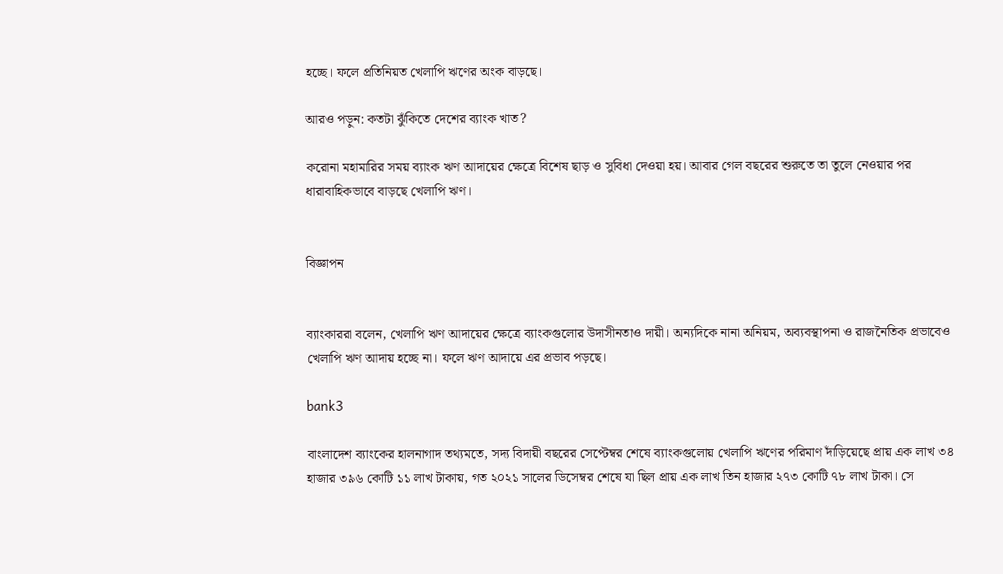হচ্ছে। ফলে প্রতিনিয়ত খেলাপি ঋণের অংক বাড়ছে।

আরও পড়ুন: কতটা ঝুঁকিতে দেশের ব্যাংক খাত?

করোনা মহামারির সময় ব্যাংক ঋণ আদায়ের ক্ষেত্রে বিশেষ ছাড় ও সুবিধা দেওয়া হয়। আবার গেল বছরের শুরুতে তা তুলে নেওয়ার পর ধারাবাহিকভাবে বাড়ছে খেলাপি ঋণ।


বিজ্ঞাপন


ব্যাংকাররা বলেন, খেলাপি ঋণ আদায়ের ক্ষেত্রে ব্যাংকগুলোর উদাসীনতাও দায়ী। অন্যদিকে নানা অনিয়ম, অব্যবস্থাপনা ও রাজনৈতিক প্রভাবেও খেলাপি ঋণ আদায় হচ্ছে না। ফলে ঋণ আদায়ে এর প্রভাব পড়ছে।

bank3

বাংলাদেশ ব্যাংকের হালনাগাদ তথ্যমতে, সদ্য বিদায়ী বছরের সেপ্টেম্বর শেষে ব্যাংকগুলোয় খেলাপি ঋণের পরিমাণ দাঁড়িয়েছে প্রায় এক লাখ ৩৪ হাজার ৩৯৬ কোটি ১১ লাখ টাকায়, গত ২০২১ সালের ডিসেম্বর শেষে যা ছিল প্রায় এক লাখ তিন হাজার ২৭৩ কোটি ৭৮ লাখ টাকা। সে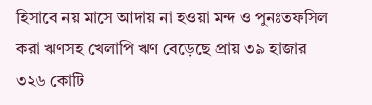হিসাবে নয় মাসে আদায় না হওয়া মন্দ ও পুনঃতফসিল করা ঋণসহ খেলাপি ঋণ বেড়েছে প্রায় ৩৯ হাজার ৩২৬ কোটি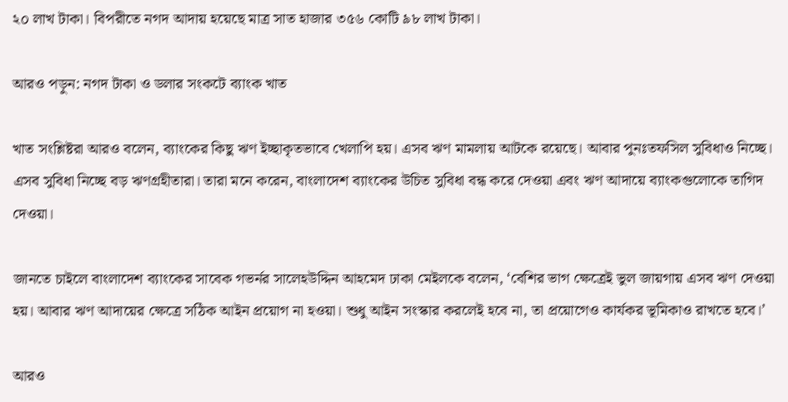২০ লাখ টাকা। বিপরীতে নগদ আদায় হয়েছে মাত্র সাত হাজার ৩৫৬ কোটি ৯৮ লাখ টাকা।

আরও পড়ুন: নগদ টাকা ও ডলার সংকটে ব্যাংক খাত

খাত সংশ্লিষ্টরা আরও বলেন, ব্যাংকের কিছু ঋণ ইচ্ছাকৃতভাবে খেলাপি হয়। এসব ঋণ মামলায় আটকে রয়েছে। আবার পুনঃতফসিল সুবিধাও নিচ্ছে। এসব সুবিধা নিচ্ছে বড় ঋণগ্রহীতারা। তারা মনে করেন, বাংলাদেশ ব্যাংকের উচিত সুবিধা বন্ধ করে দেওয়া এবং ঋণ আদায়ে ব্যাংকগুলোকে তাগিদ দেওয়া।

জানতে চাইলে বাংলাদেশ ব্যাংকের সাবেক গভর্নর সালেহউদ্দিন আহমেদ ঢাকা মেইলকে বলেন, ‘বেশির ভাগ ক্ষেত্রেই ভুল জায়গায় এসব ঋণ দেওয়া হয়। আবার ঋণ আদায়ের ক্ষেত্রে সঠিক আইন প্রয়োগ না হওয়া। শুধু আইন সংস্কার করলেই হবে না, তা প্রয়োগেও কার্যকর ভূমিকাও রাখতে হবে।’

আরও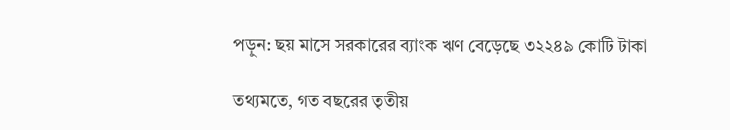পড়ুন: ছয় মাসে সরকারের ব্যাংক ঋণ বেড়েছে ৩২২৪৯ কোটি টাকা

তথ্যমতে, গত বছরের তৃতীয়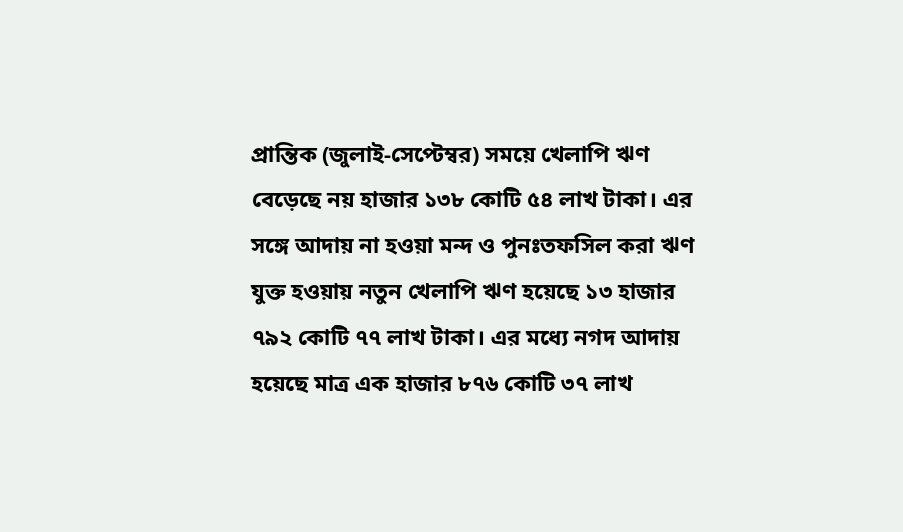প্রান্তিক (জুলাই-সেপ্টেম্বর) সময়ে খেলাপি ঋণ বেড়েছে নয় হাজার ১৩৮ কোটি ৫৪ লাখ টাকা। এর সঙ্গে আদায় না হওয়া মন্দ ও পুনঃতফসিল করা ঋণ যুক্ত হওয়ায় নতুন খেলাপি ঋণ হয়েছে ১৩ হাজার ৭৯২ কোটি ৭৭ লাখ টাকা। এর মধ্যে নগদ আদায় হয়েছে মাত্র এক হাজার ৮৭৬ কোটি ৩৭ লাখ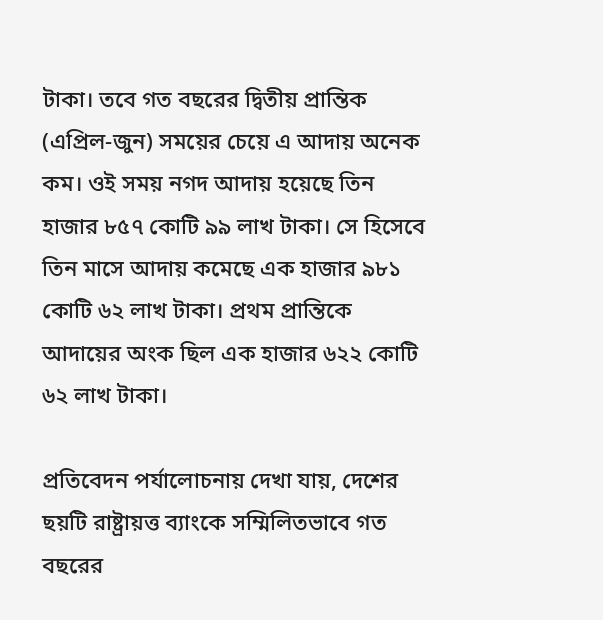টাকা। তবে গত বছরের দ্বিতীয় প্রান্তিক (এপ্রিল-জুন) সময়ের চেয়ে এ আদায় অনেক কম। ওই সময় নগদ আদায় হয়েছে তিন হাজার ৮৫৭ কোটি ৯৯ লাখ টাকা। সে হিসেবে তিন মাসে আদায় কমেছে এক হাজার ৯৮১ কোটি ৬২ লাখ টাকা। প্রথম প্রান্তিকে আদায়ের অংক ছিল এক হাজার ৬২২ কোটি ৬২ লাখ টাকা।

প্রতিবেদন পর্যালোচনায় দেখা যায়, দেশের ছয়টি রাষ্ট্রায়ত্ত ব্যাংকে সম্মিলিতভাবে গত বছরের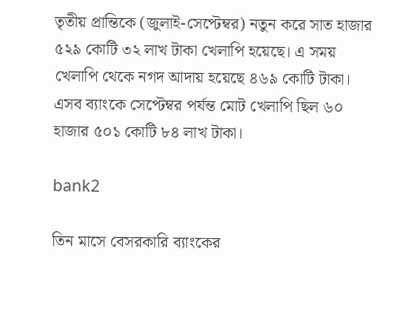তৃতীয় প্রান্তিকে (জুলাই-সেপ্টেম্বর) নতুন করে সাত হাজার ৫২৯ কোটি ৩২ লাখ টাকা খেলাপি হয়েছে। এ সময় খেলাপি থেকে নগদ আদায় হয়েছে ৪৬৯ কোটি টাকা। এসব ব্যাংকে সেপ্টেম্বর পর্যন্ত মোট খেলাপি ছিল ৬০ হাজার ৫০১ কোটি ৮৪ লাখ টাকা।

bank2

তিন মাসে বেসরকারি ব্যাংকের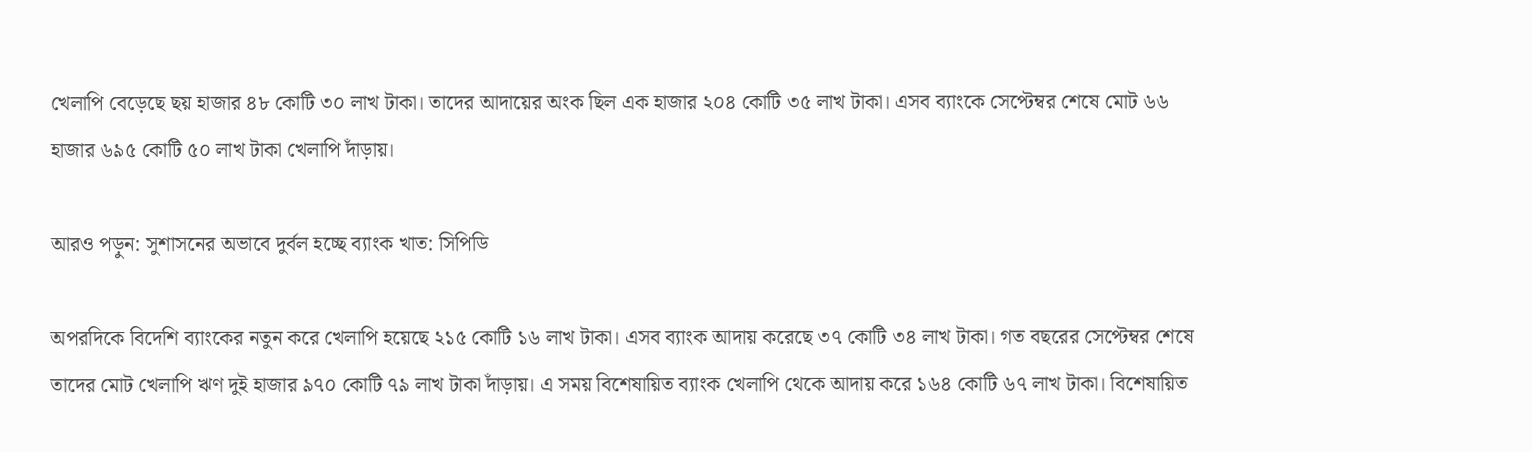খেলাপি বেড়েছে ছয় হাজার ৪৮ কোটি ৩০ লাখ টাকা। তাদের আদায়ের অংক ছিল এক হাজার ২০৪ কোটি ৩৫ লাখ টাকা। এসব ব্যাংকে সেপ্টেম্বর শেষে মোট ৬৬ হাজার ৬৯৫ কোটি ৫০ লাখ টাকা খেলাপি দাঁড়ায়।

আরও পড়ুন: সুশাসনের অভাবে দুর্বল হচ্ছে ব্যাংক খাত: সিপিডি

অপরদিকে বিদেশি ব্যাংকের নতুন করে খেলাপি হয়েছে ২১৫ কোটি ১৬ লাখ টাকা। এসব ব্যাংক আদায় করেছে ৩৭ কোটি ৩৪ লাখ টাকা। গত বছরের সেপ্টেম্বর শেষে তাদের মোট খেলাপি ঋণ দুই হাজার ৯৭০ কোটি ৭৯ লাখ টাকা দাঁড়ায়। এ সময় বিশেষায়িত ব্যাংক খেলাপি থেকে আদায় করে ১৬৪ কোটি ৬৭ লাখ টাকা। বিশেষায়িত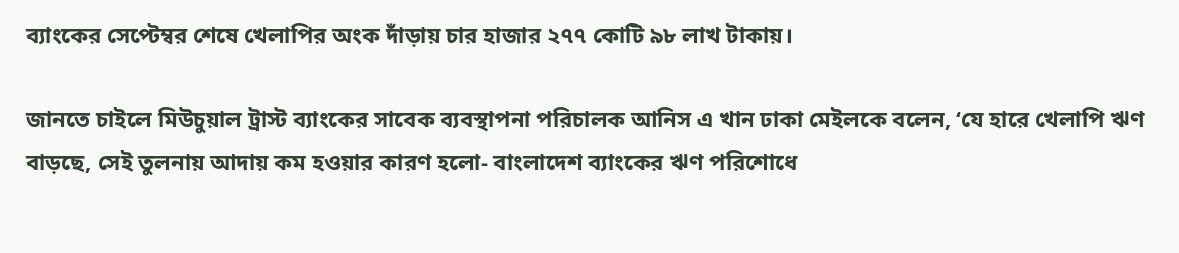ব্যাংকের সেপ্টেম্বর শেষে খেলাপির অংক দাঁড়ায় চার হাজার ২৭৭ কোটি ৯৮ লাখ টাকায়।

জানতে চাইলে মিউচুয়াল ট্রাস্ট ব্যাংকের সাবেক ব্যবস্থাপনা পরিচালক আনিস এ খান ঢাকা মেইলকে বলেন, ‘যে হারে খেলাপি ঋণ বাড়ছে, সেই তুলনায় আদায় কম হওয়ার কারণ হলো- বাংলাদেশ ব্যাংকের ঋণ পরিশোধে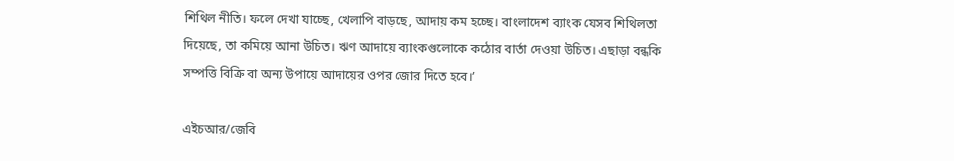শিথিল নীতি। ফলে দেখা যাচ্ছে, খেলাপি বাড়ছে, আদায় কম হচ্ছে। বাংলাদেশ ব্যাংক যেসব শিথিলতা দিয়েছে, তা কমিয়ে আনা উচিত। ঋণ আদায়ে ব্যাংকগুলোকে কঠোর বার্তা দেওয়া উচিত। এছাড়া বন্ধকি সম্পত্তি বিক্রি বা অন্য উপায়ে আদায়ের ওপর জোর দিতে হবে।’

এইচআর/জেবি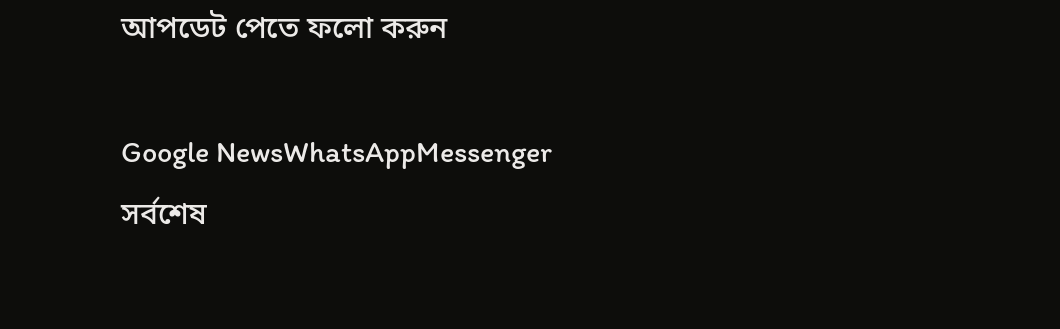আপডেট পেতে ফলো করুন

Google NewsWhatsAppMessenger
সর্বশেষ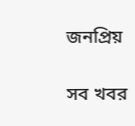জনপ্রিয়

সব খবর